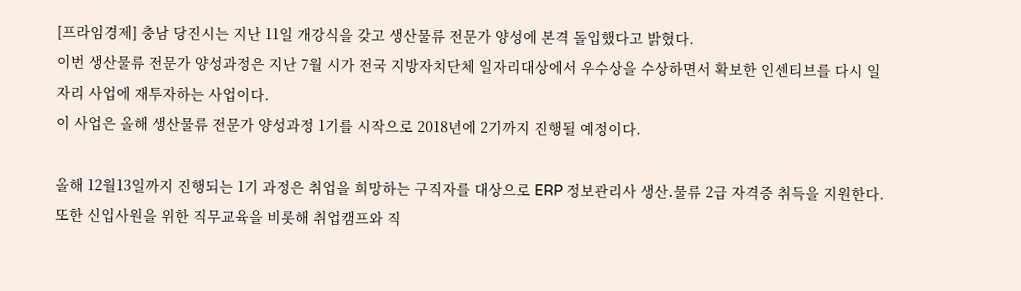[프라임경제] 충남 당진시는 지난 11일 개강식을 갖고 생산물류 전문가 양성에 본격 돌입했다고 밝혔다.
이번 생산물류 전문가 양성과정은 지난 7월 시가 전국 지방자치단체 일자리대상에서 우수상을 수상하면서 확보한 인센티브를 다시 일자리 사업에 재투자하는 사업이다.
이 사업은 올해 생산물류 전문가 양성과정 1기를 시작으로 2018년에 2기까지 진행될 예정이다.

올해 12월13일까지 진행되는 1기 과정은 취업을 희망하는 구직자를 대상으로 ERP 정보관리사 생산․물류 2급 자격증 취득을 지원한다.
또한 신입사원을 위한 직무교육을 비롯해 취업캠프와 직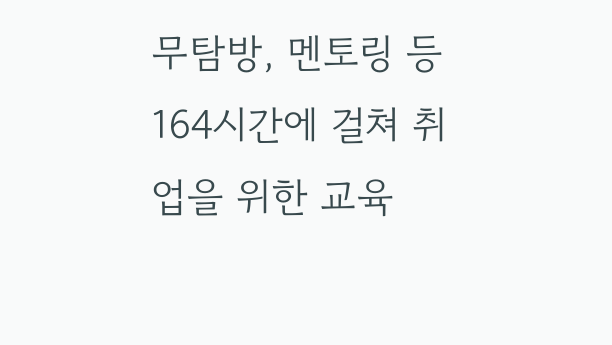무탐방, 멘토링 등 164시간에 걸쳐 취업을 위한 교육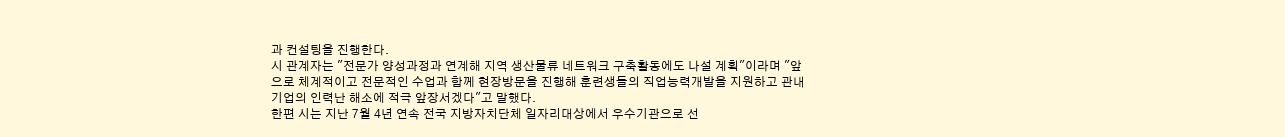과 컨설팅을 진행한다.
시 관계자는 "전문가 양성과정과 연계해 지역 생산물류 네트워크 구축활동에도 나설 계획"이라며 "앞으로 체계적이고 전문적인 수업과 함께 현장방문을 진행해 훈련생들의 직업능력개발을 지원하고 관내 기업의 인력난 해소에 적극 앞장서겠다"고 말했다.
한편 시는 지난 7월 4년 연속 전국 지방자치단체 일자리대상에서 우수기관으로 선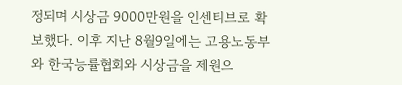정되며 시상금 9000만원을 인센티브로 확보했다. 이후 지난 8월9일에는 고용노동부와 한국능률협회와 시상금을 제원으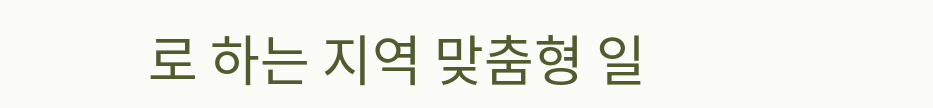로 하는 지역 맞춤형 일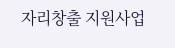자리창출 지원사업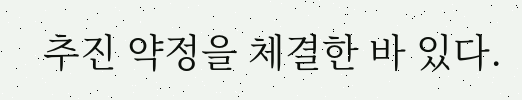추진 약정을 체결한 바 있다.